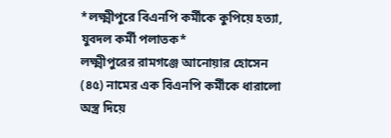*লক্ষ্মীপুরে বিএনপি কর্মীকে কুপিয়ে হত্যা, যুবদল কর্মী পলাতক*
লক্ষ্মীপুরের রামগঞ্জে আনোয়ার হোসেন (৪৫) নামের এক বিএনপি কর্মীকে ধারালো অস্ত্র দিয়ে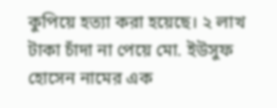কুপিয়ে হত্যা করা হয়েছে। ২ লাখ টাকা চাঁদা না পেয়ে মো. ইউসুফ হোসেন নামের এক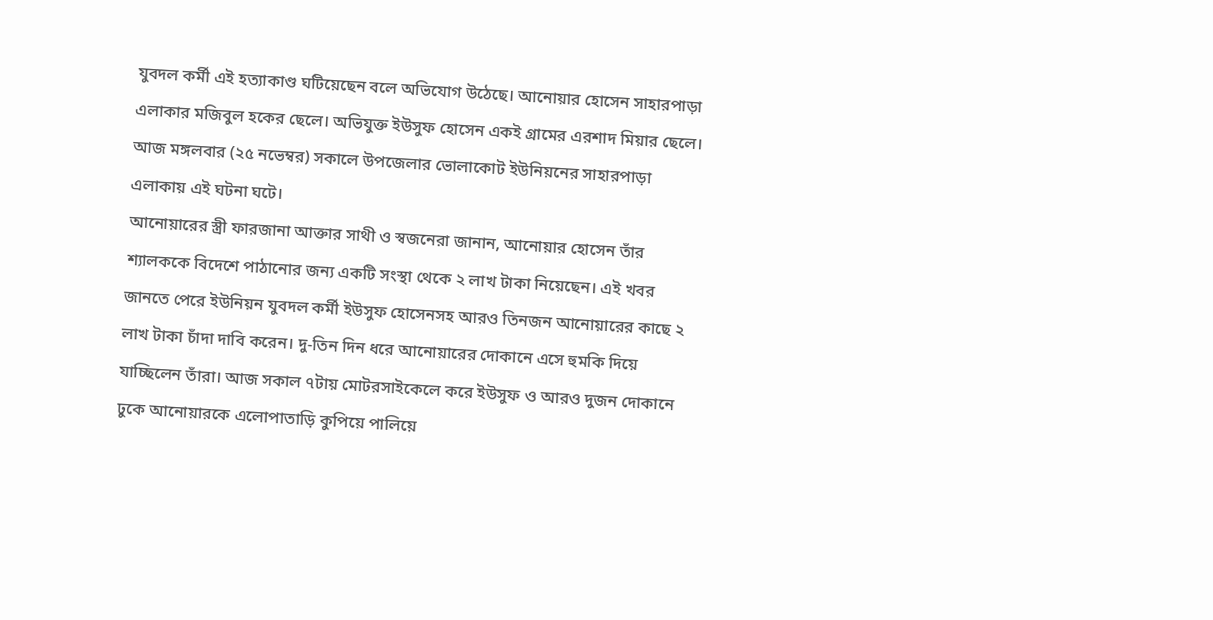যুবদল কর্মী এই হত্যাকাণ্ড ঘটিয়েছেন বলে অভিযোগ উঠেছে। আনোয়ার হোসেন সাহারপাড়া এলাকার মজিবুল হকের ছেলে। অভিযুক্ত ইউসুফ হোসেন একই গ্রামের এরশাদ মিয়ার ছেলে।
আজ মঙ্গলবার (২৫ নভেম্বর) সকালে উপজেলার ভোলাকোট ইউনিয়নের সাহারপাড়া এলাকায় এই ঘটনা ঘটে।
আনোয়ারের স্ত্রী ফারজানা আক্তার সাথী ও স্বজনেরা জানান, আনোয়ার হোসেন তাঁর শ্যালককে বিদেশে পাঠানোর জন্য একটি সংস্থা থেকে ২ লাখ টাকা নিয়েছেন। এই খবর জানতে পেরে ইউনিয়ন যুবদল কর্মী ইউসুফ হোসেনসহ আরও তিনজন আনোয়ারের কাছে ২ লাখ টাকা চাঁদা দাবি করেন। দু-তিন দিন ধরে আনোয়ারের দোকানে এসে হুমকি দিয়ে যাচ্ছিলেন তাঁরা। আজ সকাল ৭টায় মোটরসাইকেলে করে ইউসুফ ও আরও দুজন দোকানে ঢুকে আনোয়ারকে এলোপাতাড়ি কুপিয়ে পালিয়ে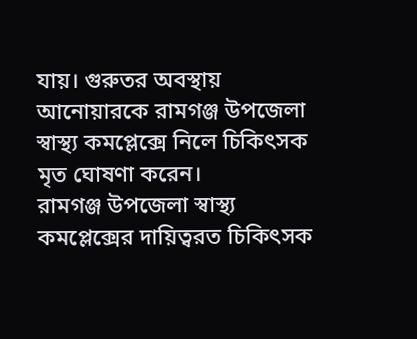যায়। গুরুতর অবস্থায় আনোয়ারকে রামগঞ্জ উপজেলা স্বাস্থ্য কমপ্লেক্সে নিলে চিকিৎসক মৃত ঘোষণা করেন।
রামগঞ্জ উপজেলা স্বাস্থ্য কমপ্লেক্সের দায়িত্বরত চিকিৎসক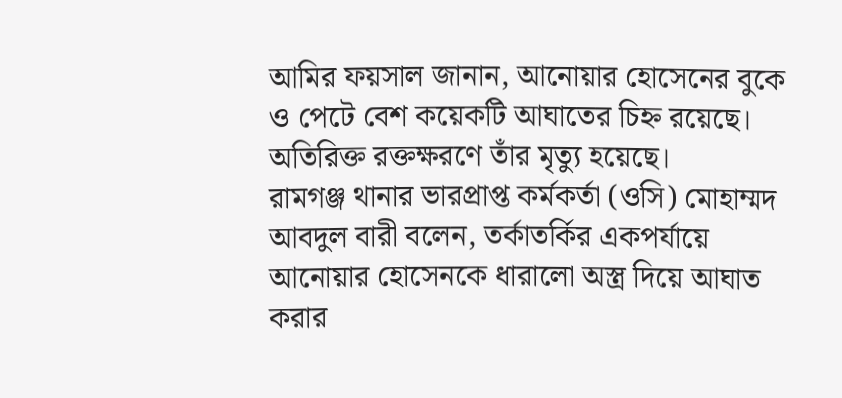আমির ফয়সাল জানান, আনোয়ার হোসেনের বুকে ও পেটে বেশ কয়েকটি আঘাতের চিহ্ন রয়েছে। অতিরিক্ত রক্তক্ষরণে তাঁর মৃত্যু হয়েছে।
রামগঞ্জ থানার ভারপ্রাপ্ত কর্মকর্তা (ওসি) মোহাম্মদ আবদুল বারী বলেন, তর্কাতর্কির একপর্যায়ে আনোয়ার হোসেনকে ধারালো অস্ত্র দিয়ে আঘাত করার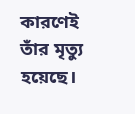কারণেই তাঁর মৃত্যু হয়েছে।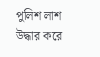পুলিশ লাশ উদ্ধার করে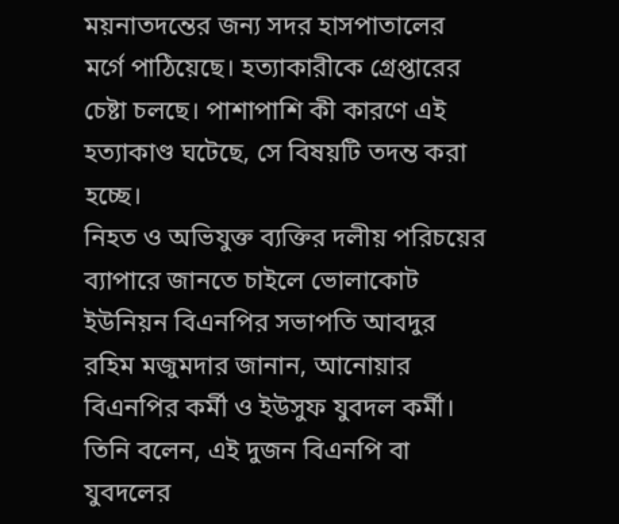ময়নাতদন্তের জন্য সদর হাসপাতালের মর্গে পাঠিয়েছে। হত্যাকারীকে গ্রেপ্তারের চেষ্টা চলছে। পাশাপাশি কী কারণে এই হত্যাকাণ্ড ঘটেছে, সে বিষয়টি তদন্ত করা হচ্ছে।
নিহত ও অভিযুক্ত ব্যক্তির দলীয় পরিচয়ের ব্যাপারে জানতে চাইলে ভোলাকোট ইউনিয়ন বিএনপির সভাপতি আবদুর রহিম মজুমদার জানান, আনোয়ার বিএনপির কর্মী ও ইউসুফ যুবদল কর্মী। তিনি বলেন, এই দুজন বিএনপি বা যুবদলের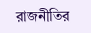রাজনীতির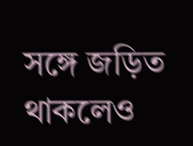সঙ্গে জড়িত থাকলেও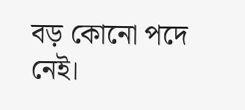বড় কোনো পদে নেই।